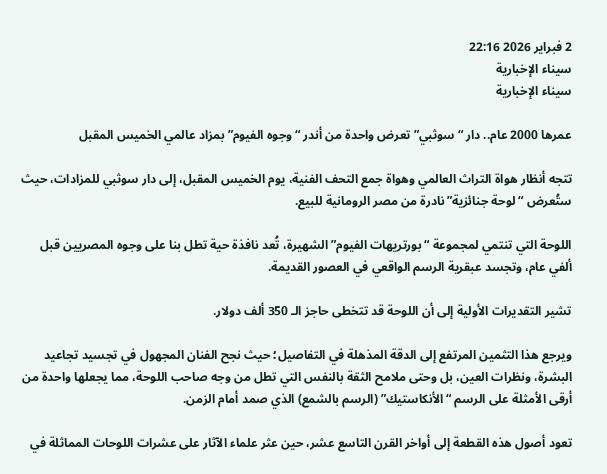2 فبراير 2026 22:16
سيناء الإخبارية
سيناء الإخبارية

عمرها 2000 عام.. دار “سوثبي” تعرض واحدة من أندر “وجوه الفيوم” بمزاد عالمي الخميس المقبل

تتجه أنظار هواة التراث العالمي وهواة جمع التحف الفنية، يوم الخميس المقبل، إلى دار سوثبي للمزادات، حيث ستُعرض “لوحة جنائزية” نادرة من مصر الرومانية للبيع.

اللوحة التي تنتمي لمجموعة “بورتريهات الفيوم” الشهيرة، تُعد نافذة حية تطل بنا على وجوه المصريين قبل ألفي عام، وتجسد عبقرية الرسم الواقعي في العصور القديمة.

تشير التقديرات الأولية إلى أن اللوحة قد تتخطى حاجز الـ 350 ألف دولار.

ويرجع هذا التثمين المرتفع إلى الدقة المذهلة في التفاصيل؛ حيث نجح الفنان المجهول في تجسيد تجاعيد البشرة، ونظرات العين، بل وحتى ملامح الثقة بالنفس التي تطل من وجه صاحب اللوحة، مما يجعلها واحدة من أرقى الأمثلة على الرسم “الأنكاستيك” (الرسم بالشمع) الذي صمد أمام الزمن.

تعود أصول هذه القطعة إلى أواخر القرن التاسع عشر، حين عثر علماء الآثار على عشرات اللوحات المماثلة في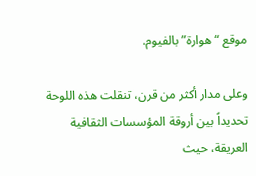موقع “هوارة” بالفيوم.

وعلى مدار أكثر من قرن، تنقلت هذه اللوحة تحديداً بين أروقة المؤسسات الثقافية العريقة، حيث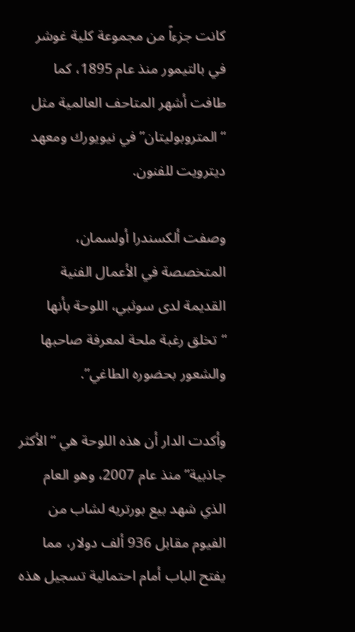كانت جزءاً من مجموعة كلية غوشر في بالتيمور منذ عام 1895، كما طافت أشهر المتاحف العالمية مثل “المتروبوليتان” في نيويورك ومعهد ديترويت للفنون.

وصفت ألكسندرا أولسمان، المتخصصة في الأعمال الفنية القديمة لدى سوثبي، اللوحة بأنها “تخلق رغبة ملحة لمعرفة صاحبها والشعور بحضوره الطاغي”.

وأكدت الدار أن هذه اللوحة هي “الأكثر جاذبية” منذ عام 2007، وهو العام الذي شهد بيع بورتريه لشاب من الفيوم مقابل 936 ألف دولار، مما يفتح الباب أمام احتمالية تسجيل هذه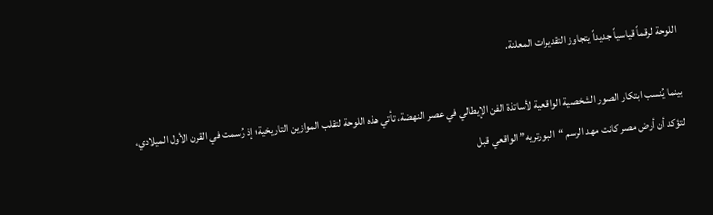اللوحة لرقماً قياسياً جديداً يتجاوز التقديرات المعلنة.

بينما يُنسب ابتكار الصور الشخصية الواقعية لأساتذة الفن الإيطالي في عصر النهضة، تأتي هذه اللوحة لتقلب الموازين التاريخية؛ إذ رُسمت في القرن الأول الميلادي، لتؤكد أن أرض مصر كانت مهد الرسم “البورتريه” الواقعي قبل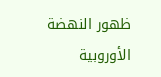ظهور النهضة الأوروبية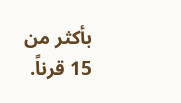بأكثر من 15 قرناً.